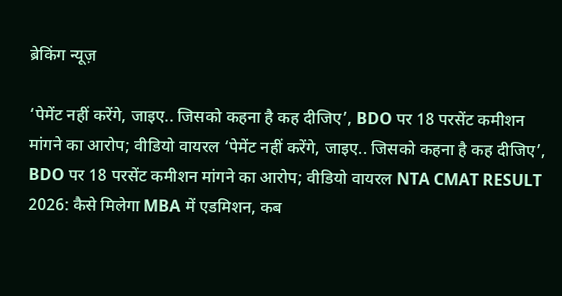ब्रेकिंग न्यूज़

‘पेमेंट नहीं करेंगे, जाइए.. जिसको कहना है कह दीजिए’, BDO पर 18 परसेंट कमीशन मांगने का आरोप; वीडियो वायरल ‘पेमेंट नहीं करेंगे, जाइए.. जिसको कहना है कह दीजिए’, BDO पर 18 परसेंट कमीशन मांगने का आरोप; वीडियो वायरल NTA CMAT RESULT 2026: कैसे मिलेगा MBA में एडमिशन, कब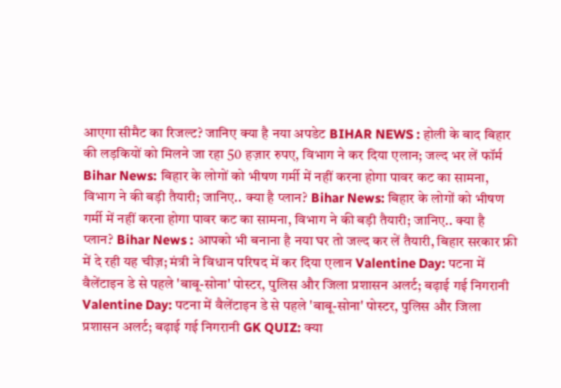आएगा सीमैट का रिजल्ट? जानिए क्या है नया अपडेट BIHAR NEWS : होली के बाद बिहार की लड़कियों को मिलने जा रहा 50 हज़ार रुपए, विभाग ने कर दिया एलान; जल्द भर लें फॉर्म Bihar News: बिहार के लोगों को भीषण गर्मी में नहीं करना होगा पावर कट का सामना, विभाग ने की बड़ी तैयारी; जानिए.. क्या है प्लान? Bihar News: बिहार के लोगों को भीषण गर्मी में नहीं करना होगा पावर कट का सामना, विभाग ने की बड़ी तैयारी; जानिए.. क्या है प्लान? Bihar News : आपको भी बनाना है नया घर तो जल्द कर लें तैयारी, बिहार सरकार फ्री में दे रही यह चीज़; मंत्री ने विधान परिषद में कर दिया एलान Valentine Day: पटना में वैलेंटाइन डे से पहले 'बाबू-सोना' पोस्टर, पुलिस और जिला प्रशासन अलर्ट; बढ़ाई गई निगरानी Valentine Day: पटना में वैलेंटाइन डे से पहले 'बाबू-सोना' पोस्टर, पुलिस और जिला प्रशासन अलर्ट; बढ़ाई गई निगरानी GK QUIZ: क्या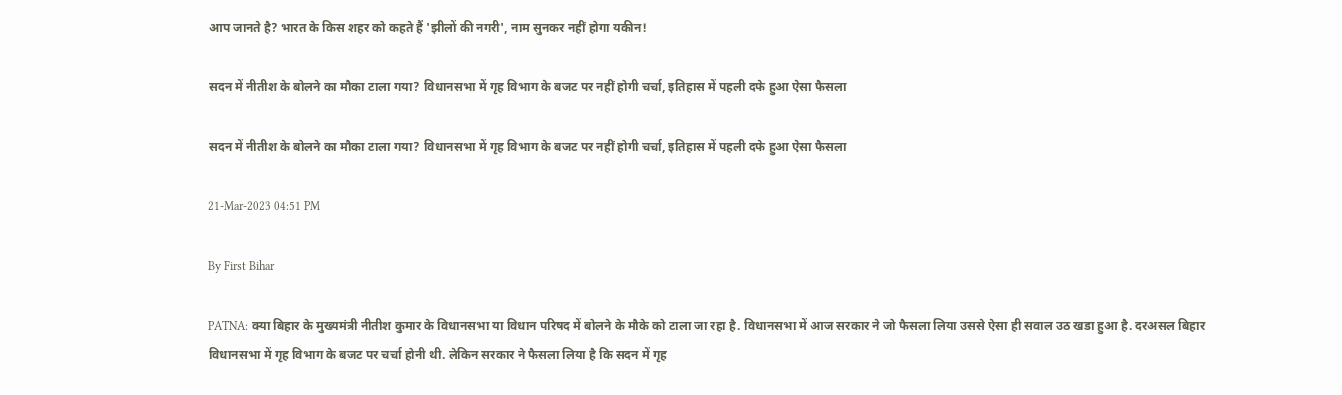आप जानते है? भारत के किस शहर को कहते हैं 'झीलों की नगरी', नाम सुनकर नहीं होगा यकीन!

सदन में नीतीश के बोलने का मौका टाला गया? विधानसभा में गृह विभाग के बजट पर नहीं होगी चर्चा, इतिहास में पहली दफे हुआ ऐसा फैसला

सदन में नीतीश के बोलने का मौका टाला गया? विधानसभा में गृह विभाग के बजट पर नहीं होगी चर्चा, इतिहास में पहली दफे हुआ ऐसा फैसला

21-Mar-2023 04:51 PM

By First Bihar

PATNA: क्या बिहार के मुख्यमंत्री नीतीश कुमार के विधानसभा या विधान परिषद में बोलने के मौके को टाला जा रहा है. विधानसभा में आज सरकार ने जो फैसला लिया उससे ऐसा ही सवाल उठ खडा हुआ है. दरअसल बिहार विधानसभा में गृह विभाग के बजट पर चर्चा होनी थी. लेकिन सरकार ने फैसला लिया है कि सदन में गृह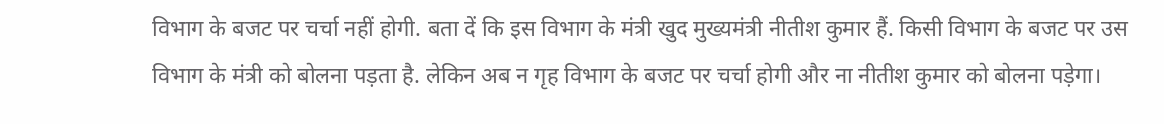विभाग के बजट पर चर्चा नहीं होगी. बता दें कि इस विभाग के मंत्री खुद मुख्यमंत्री नीतीश कुमार हैं. किसी विभाग के बजट पर उस विभाग के मंत्री को बोलना पड़ता है. लेकिन अब न गृह विभाग के बजट पर चर्चा होगी और ना नीतीश कुमार को बोलना पड़ेगा।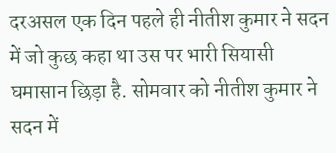दरअसल एक दिन पहले ही नीतीश कुमार ने सदन में जो कुछ कहा था उस पर भारी सियासी घमासान छिड़ा है. सोमवार को नीतीश कुमार ने सदन में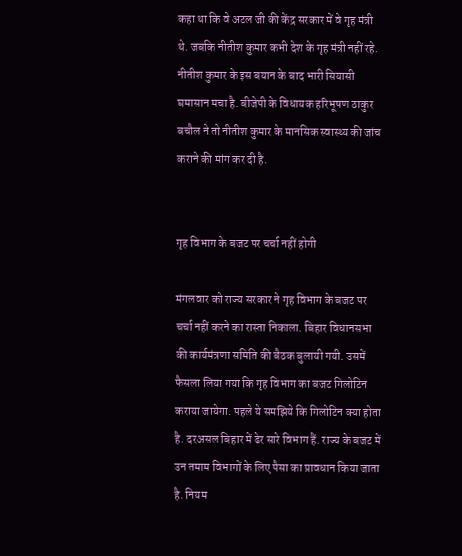कहा था कि वे अटल जी की केंद्र सरकार में वे गृह मंत्री थे. जबकि नीतीश कुमार कभी देश के गृह मंत्री नहीं रहे. नीतीश कुमार के इस बयान के बाद भारी सियासी घमासान मचा है. बीजेपी के विधायक हरिभूषण ठाकुर बचौल ने तो नीतीश कुमार के मानसिक स्वास्थ्य की जांच कराने की मांग कर दी है.


गृह विभाग के बजट पर चर्चा नहीं होगी

मंगलवार को राज्य सरकार ने गृह विभाग के बजट पर चर्चा नहीं करने का रास्ता निकाला. बिहार विधानसभा की कार्यमंत्रणा समिति की बैठक बुलायी गयी. उसमें फैसला लिया गया कि गृह विभाग का बजट गिलोटिन कराया जायेगा. पहले ये समझिये कि गिलोटिन क्या होता है. दरअसल बिहार में ढेर सारे विभाग हैं. राज्य के बजट में उन तमाम विभागों के लिए पैसा का प्रावधान किया जाता है. नियम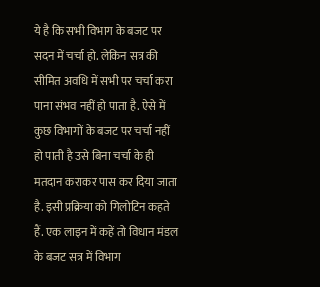ये है कि सभी विभाग के बजट पर सदन में चर्चा हो. लेकिन सत्र की सीमित अवधि में सभी पर चर्चा करा पाना संभव नहीं हो पाता है. ऐसे में कुछ विभागों के बजट पर चर्चा नहीं हो पाती है उसे बिना चर्चा के ही मतदान कराकर पास कर दिया जाता है. इसी प्रक्रिया को गिलोटिन कहते हैं. एक लाइन में कहें तो विधान मंडल के बजट सत्र में विभाग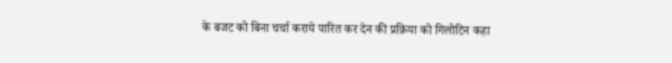के बजट को बिना चर्चा कराये पारित कर देन की प्रक्रिया को गिलोटिन कहा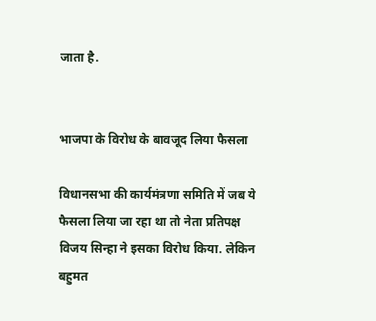जाता है.


भाजपा के विरोध के बावजूद लिया फैसला

विधानसभा की कार्यमंत्रणा समिति में जब ये फैसला लिया जा रहा था तो नेता प्रतिपक्ष विजय सिन्हा ने इसका विरोध किया. लेकिन बहुमत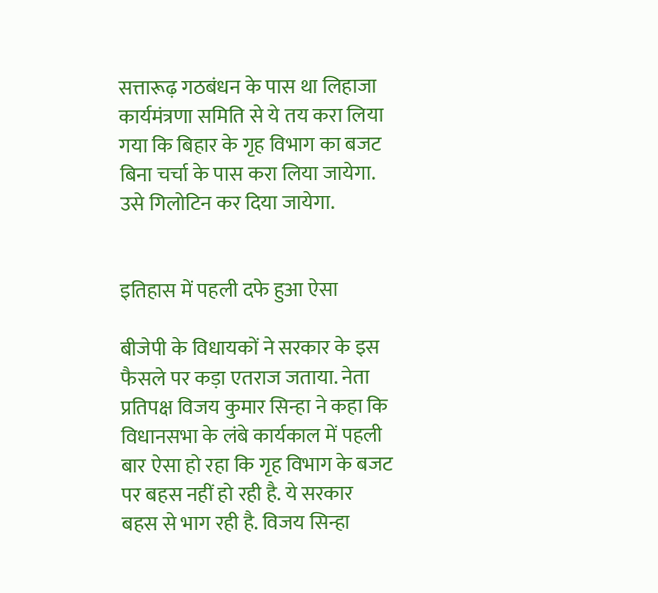सत्तारूढ़ गठबंधन के पास था लिहाजा कार्यमंत्रणा समिति से ये तय करा लिया गया कि बिहार के गृह विभाग का बजट बिना चर्चा के पास करा लिया जायेगा. उसे गिलोटिन कर दिया जायेगा.


इतिहास में पहली दफे हुआ ऐसा

बीजेपी के विधायकों ने सरकार के इस फैसले पर कड़ा एतराज जताया. नेता प्रतिपक्ष विजय कुमार सिन्हा ने कहा कि विधानसभा के लंबे कार्यकाल में पहली बार ऐसा हो रहा कि गृह विभाग के बजट पर बहस नहीं हो रही है. ये सरकार बहस से भाग रही है. विजय सिन्हा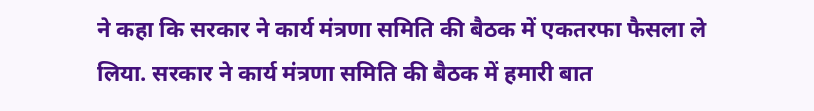ने कहा कि सरकार ने कार्य मंत्रणा समिति की बैठक में एकतरफा फैसला ले लिया. सरकार ने कार्य मंत्रणा समिति की बैठक में हमारी बात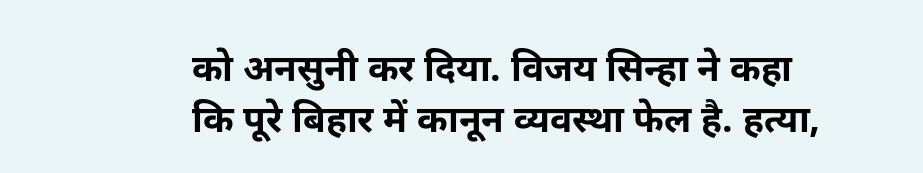को अनसुनी कर दिया. विजय सिन्हा ने कहा कि पूरे बिहार में कानून व्यवस्था फेल है. हत्या,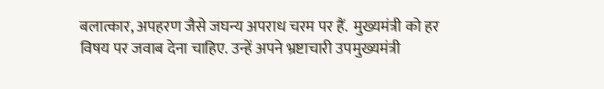बलात्कार, अपहरण जैसे जघन्य अपराध चरम पर हैं.  मुख्यमंत्री को हर विषय पर जवाब देना चाहिए. उन्हें अपने भ्रष्टाचारी उपमुख्यमंत्री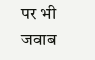पर भी जवाब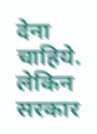देना चाहिये. लेकिन सरकार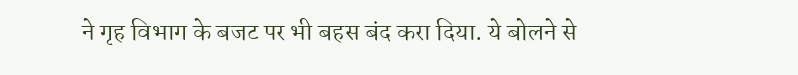ने गृह विभाग के बजट पर भी बहस बंद करा दिया. ये बोलने से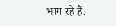भाग रहे हैं.